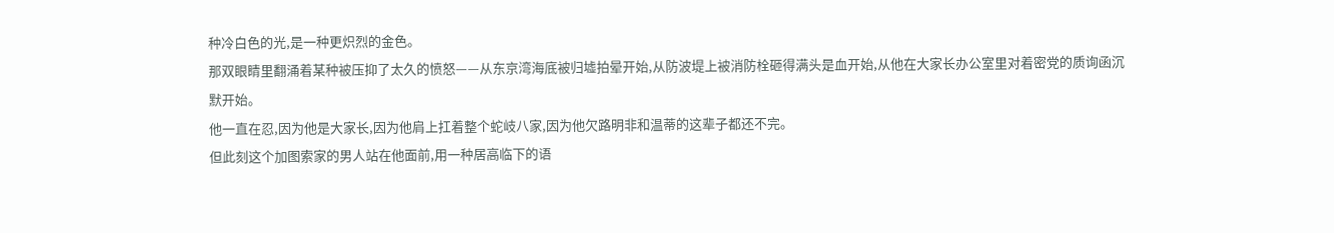种冷白色的光,是一种更炽烈的金色。
那双眼睛里翻涌着某种被压抑了太久的愤怒——从东京湾海底被归墟拍晕开始,从防波堤上被消防栓砸得满头是血开始,从他在大家长办公室里对着密党的质询函沉默开始。
他一直在忍,因为他是大家长,因为他肩上扛着整个蛇岐八家,因为他欠路明非和温蒂的这辈子都还不完。
但此刻这个加图索家的男人站在他面前,用一种居高临下的语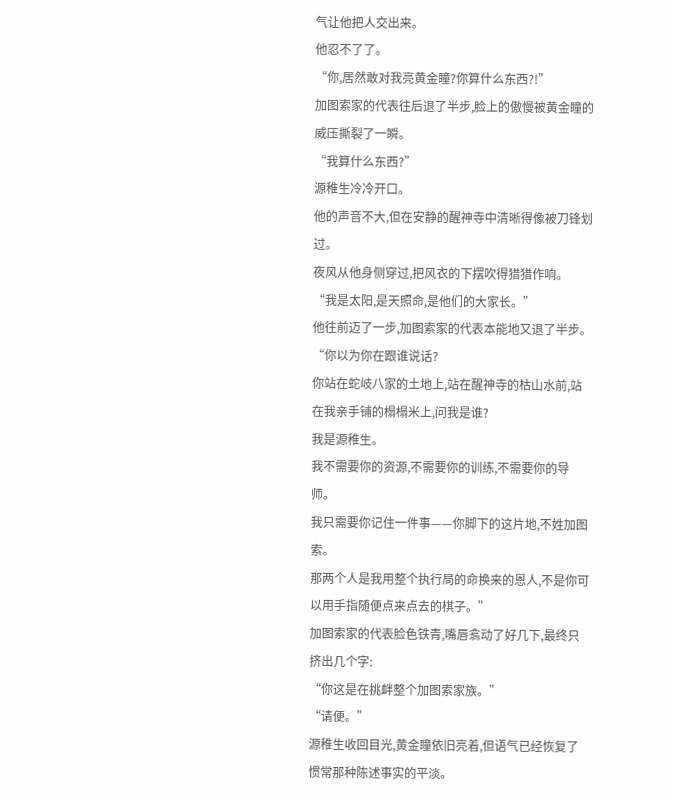气让他把人交出来。
他忍不了了。
“你,居然敢对我亮黄金瞳?你算什么东西?!”
加图索家的代表往后退了半步,脸上的傲慢被黄金瞳的威压撕裂了一瞬。
“我算什么东西?”
源稚生冷冷开口。
他的声音不大,但在安静的醒神寺中清晰得像被刀锋划过。
夜风从他身侧穿过,把风衣的下摆吹得猎猎作响。
“我是太阳,是天照命,是他们的大家长。”
他往前迈了一步,加图索家的代表本能地又退了半步。
“你以为你在跟谁说话?
你站在蛇岐八家的土地上,站在醒神寺的枯山水前,站在我亲手铺的榻榻米上,问我是谁?
我是源稚生。
我不需要你的资源,不需要你的训练,不需要你的导师。
我只需要你记住一件事——你脚下的这片地,不姓加图索。
那两个人是我用整个执行局的命换来的恩人,不是你可以用手指随便点来点去的棋子。”
加图索家的代表脸色铁青,嘴唇翕动了好几下,最终只挤出几个字:
“你这是在挑衅整个加图索家族。”
“请便。”
源稚生收回目光,黄金瞳依旧亮着,但语气已经恢复了惯常那种陈述事实的平淡。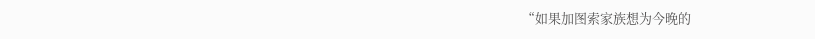“如果加图索家族想为今晚的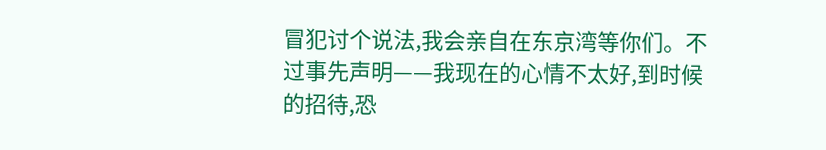冒犯讨个说法,我会亲自在东京湾等你们。不过事先声明——我现在的心情不太好,到时候的招待,恐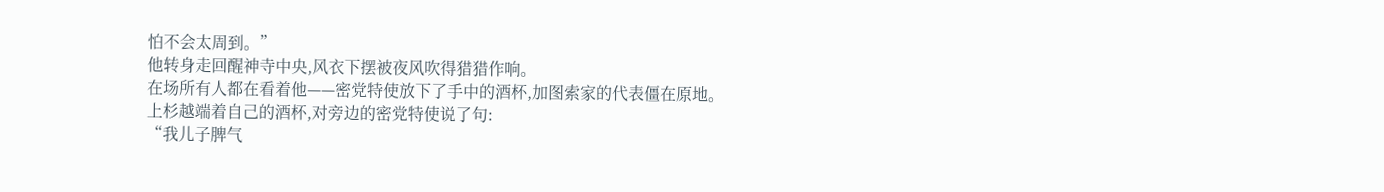怕不会太周到。”
他转身走回醒神寺中央,风衣下摆被夜风吹得猎猎作响。
在场所有人都在看着他——密党特使放下了手中的酒杯,加图索家的代表僵在原地。
上杉越端着自己的酒杯,对旁边的密党特使说了句:
“我儿子脾气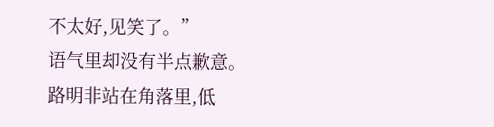不太好,见笑了。”
语气里却没有半点歉意。
路明非站在角落里,低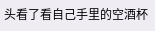头看了看自己手里的空酒杯